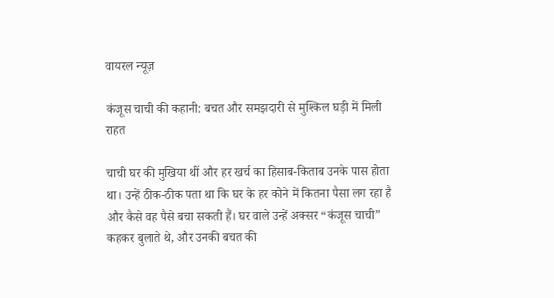वायरल न्यूज़

कंजूस चाची की कहानी: बचत और समझदारी से मुश्किल घड़ी में मिली राहत

चाची घर की मुखिया थीं और हर खर्च का हिसाब-किताब उनके पास होता था। उन्हें ठीक-ठीक पता था कि घर के हर कोने में कितना पैसा लग रहा है और कैसे वह पैसे बचा सकती हैं। घर वाले उन्हें अक्सर “कंजूस चाची” कहकर बुलाते थे, और उनकी बचत की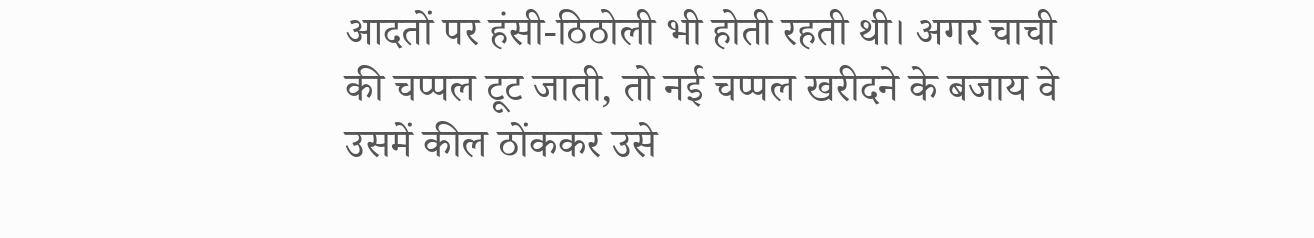आदतों पर हंसी-ठिठोली भी होती रहती थी। अगर चाची की चप्पल टूट जाती, तो नई चप्पल खरीदने के बजाय वे उसमें कील ठोंककर उसे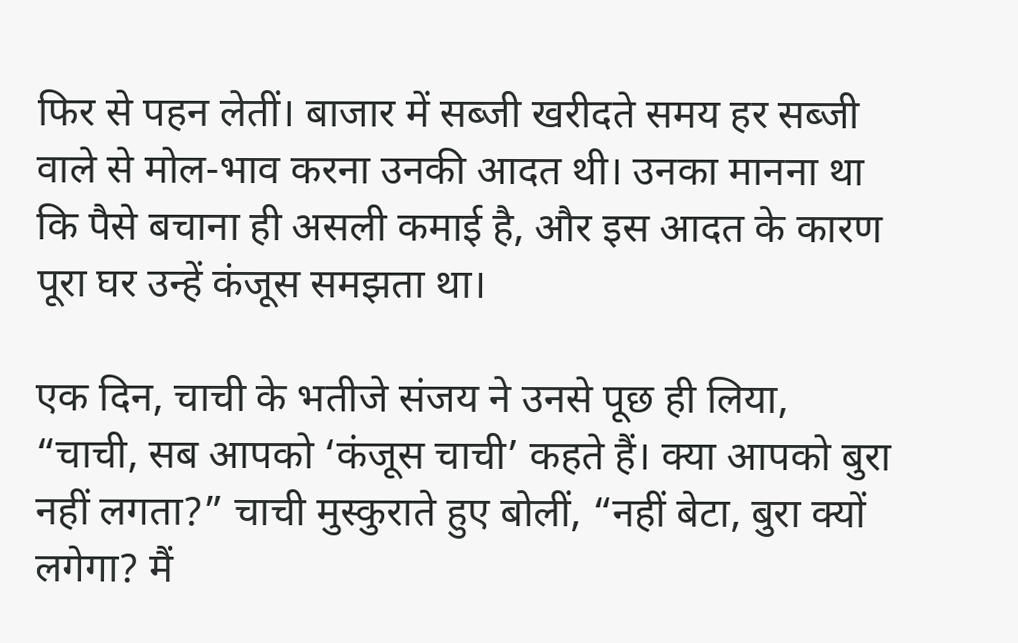फिर से पहन लेतीं। बाजार में सब्जी खरीदते समय हर सब्जी वाले से मोल-भाव करना उनकी आदत थी। उनका मानना था कि पैसे बचाना ही असली कमाई है, और इस आदत के कारण पूरा घर उन्हें कंजूस समझता था।

एक दिन, चाची के भतीजे संजय ने उनसे पूछ ही लिया, “चाची, सब आपको ‘कंजूस चाची’ कहते हैं। क्या आपको बुरा नहीं लगता?” चाची मुस्कुराते हुए बोलीं, “नहीं बेटा, बुरा क्यों लगेगा? मैं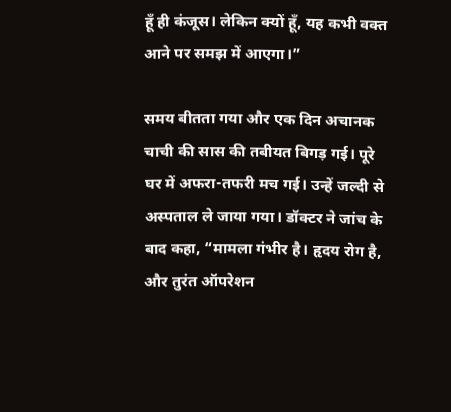हूँ ही कंजूस। लेकिन क्यों हूँ, यह कभी वक्त आने पर समझ में आएगा।”

समय बीतता गया और एक दिन अचानक चाची की सास की तबीयत बिगड़ गई। पूरे घर में अफरा-तफरी मच गई। उन्हें जल्दी से अस्पताल ले जाया गया। डॉक्टर ने जांच के बाद कहा, “मामला गंभीर है। हृदय रोग है, और तुरंत ऑपरेशन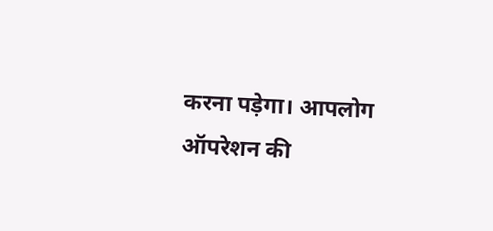करना पड़ेगा। आपलोग ऑपरेशन की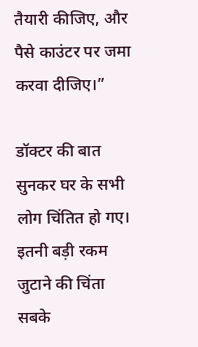तैयारी कीजिए, और पैसे काउंटर पर जमा करवा दीजिए।”

डॉक्टर की बात सुनकर घर के सभी लोग चिंतित हो गए। इतनी बड़ी रकम जुटाने की चिंता सबके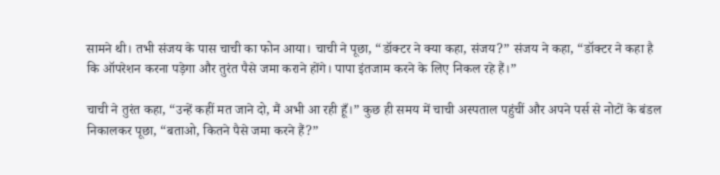सामने थी। तभी संजय के पास चाची का फोन आया। चाची ने पूछा, “डॉक्टर ने क्या कहा, संजय?” संजय ने कहा, “डॉक्टर ने कहा है कि ऑपरेशन करना पड़ेगा और तुरंत पैसे जमा कराने होंगे। पापा इंतजाम करने के लिए निकल रहे हैं।”

चाची ने तुरंत कहा, “उन्हें कहीं मत जाने दो, मैं अभी आ रही हूँ।” कुछ ही समय में चाची अस्पताल पहुंचीं और अपने पर्स से नोटों के बंडल निकालकर पूछा, “बताओ, कितने पैसे जमा करने हैं?”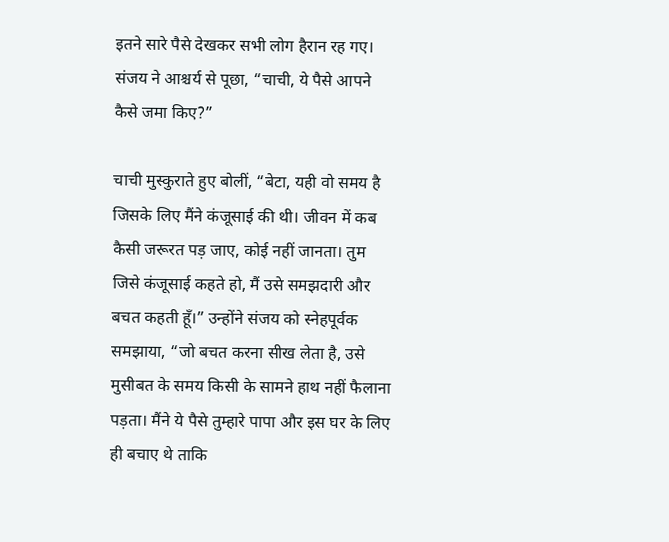इतने सारे पैसे देखकर सभी लोग हैरान रह गए। संजय ने आश्चर्य से पूछा, “चाची, ये पैसे आपने कैसे जमा किए?”

चाची मुस्कुराते हुए बोलीं, “बेटा, यही वो समय है जिसके लिए मैंने कंजूसाई की थी। जीवन में कब कैसी जरूरत पड़ जाए, कोई नहीं जानता। तुम जिसे कंजूसाई कहते हो, मैं उसे समझदारी और बचत कहती हूँ।” उन्होंने संजय को स्नेहपूर्वक समझाया, “जो बचत करना सीख लेता है, उसे मुसीबत के समय किसी के सामने हाथ नहीं फैलाना पड़ता। मैंने ये पैसे तुम्हारे पापा और इस घर के लिए ही बचाए थे ताकि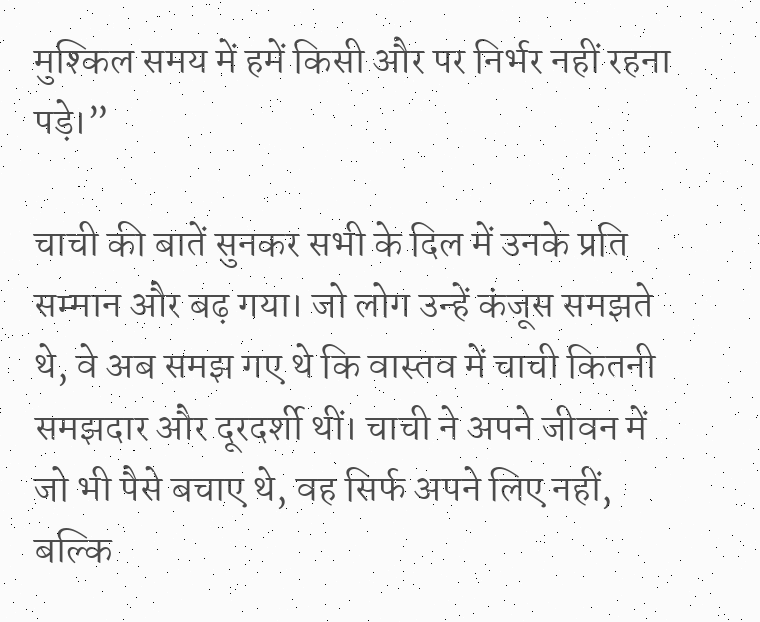मुश्किल समय में हमें किसी और पर निर्भर नहीं रहना पड़े।”

चाची की बातें सुनकर सभी के दिल में उनके प्रति सम्मान और बढ़ गया। जो लोग उन्हें कंजूस समझते थे, वे अब समझ गए थे कि वास्तव में चाची कितनी समझदार और दूरदर्शी थीं। चाची ने अपने जीवन में जो भी पैसे बचाए थे, वह सिर्फ अपने लिए नहीं, बल्कि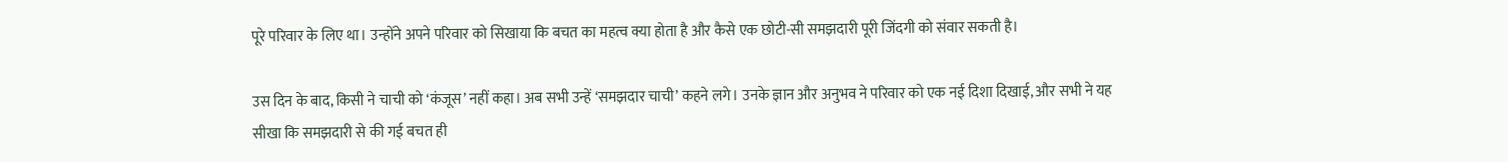पूरे परिवार के लिए था। उन्होंने अपने परिवार को सिखाया कि बचत का महत्व क्या होता है और कैसे एक छोटी-सी समझदारी पूरी जिंदगी को संवार सकती है।

उस दिन के बाद, किसी ने चाची को ‘कंजूस’ नहीं कहा। अब सभी उन्हें ‘समझदार चाची’ कहने लगे। उनके ज्ञान और अनुभव ने परिवार को एक नई दिशा दिखाई, और सभी ने यह सीखा कि समझदारी से की गई बचत ही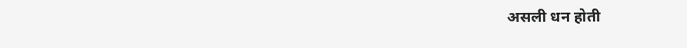असली धन होती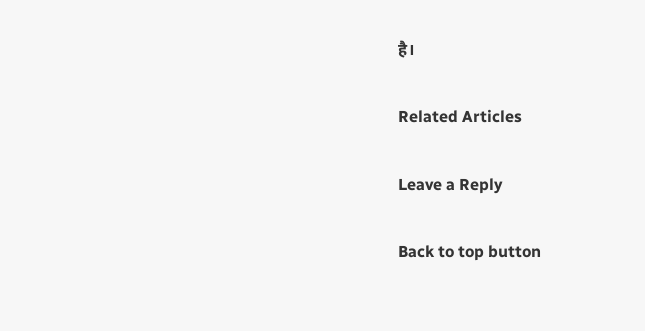है।

Related Articles

Leave a Reply

Back to top button